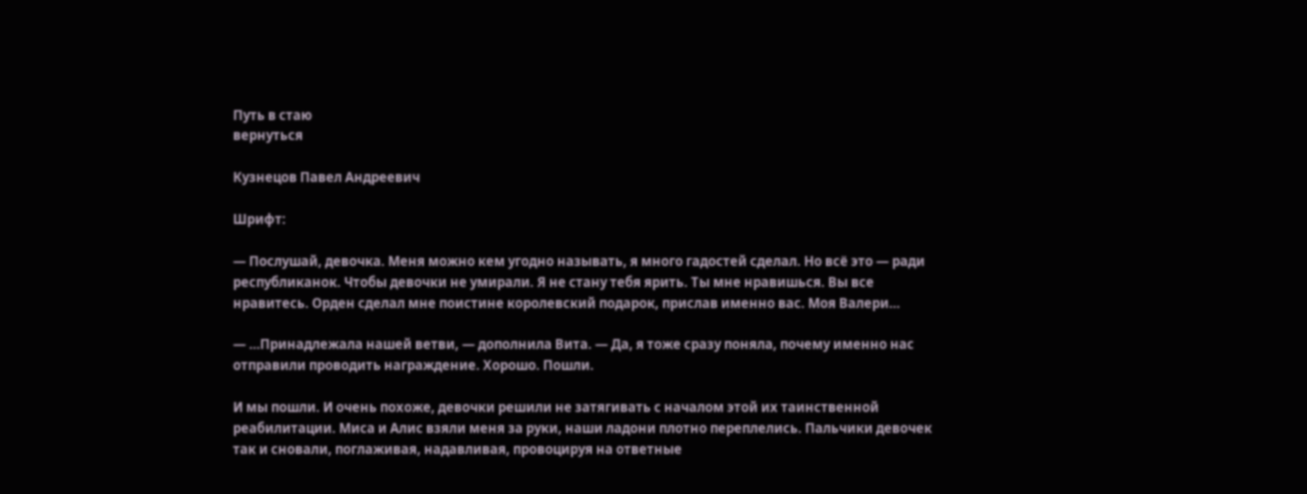Путь в стаю
вернуться

Кузнецов Павел Андреевич

Шрифт:

— Послушай, девочка. Меня можно кем угодно называть, я много гадостей сделал. Но всё это — ради республиканок. Чтобы девочки не умирали. Я не стану тебя ярить. Ты мне нравишься. Вы все нравитесь. Орден сделал мне поистине королевский подарок, прислав именно вас. Моя Валери…

— …Принадлежала нашей ветви, — дополнила Вита. — Да, я тоже сразу поняла, почему именно нас отправили проводить награждение. Хорошо. Пошли.

И мы пошли. И очень похоже, девочки решили не затягивать с началом этой их таинственной реабилитации. Миса и Алис взяли меня за руки, наши ладони плотно переплелись. Пальчики девочек так и сновали, поглаживая, надавливая, провоцируя на ответные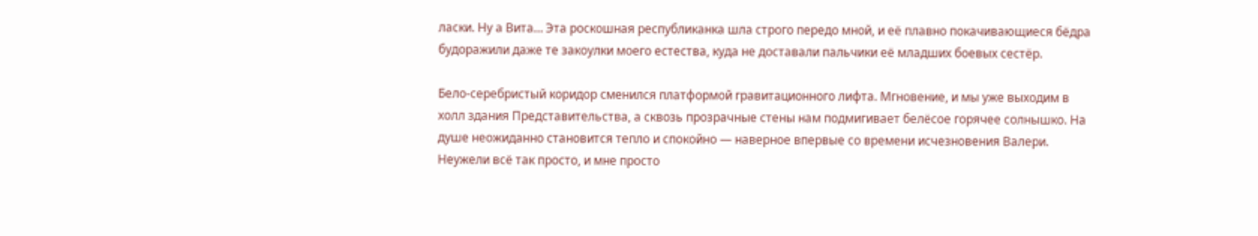ласки. Ну а Вита… Эта роскошная республиканка шла строго передо мной, и её плавно покачивающиеся бёдра будоражили даже те закоулки моего естества, куда не доставали пальчики её младших боевых сестёр.

Бело-серебристый коридор сменился платформой гравитационного лифта. Мгновение, и мы уже выходим в холл здания Представительства, а сквозь прозрачные стены нам подмигивает белёсое горячее солнышко. На душе неожиданно становится тепло и спокойно — наверное впервые со времени исчезновения Валери. Неужели всё так просто, и мне просто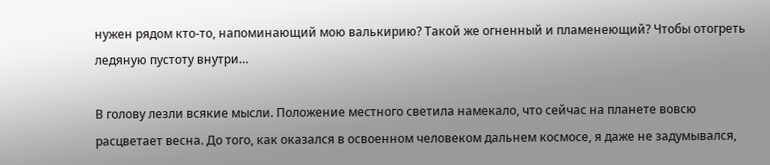нужен рядом кто-то, напоминающий мою валькирию? Такой же огненный и пламенеющий? Чтобы отогреть ледяную пустоту внутри…

В голову лезли всякие мысли. Положение местного светила намекало, что сейчас на планете вовсю расцветает весна. До того, как оказался в освоенном человеком дальнем космосе, я даже не задумывался,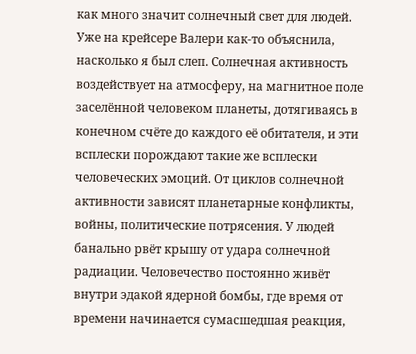как много значит солнечный свет для людей. Уже на крейсере Валери как-то объяснила, насколько я был слеп. Солнечная активность воздействует на атмосферу, на магнитное поле заселённой человеком планеты, дотягиваясь в конечном счёте до каждого её обитателя, и эти всплески порождают такие же всплески человеческих эмоций. От циклов солнечной активности зависят планетарные конфликты, войны, политические потрясения. У людей банально рвёт крышу от удара солнечной радиации. Человечество постоянно живёт внутри эдакой ядерной бомбы, где время от времени начинается сумасшедшая реакция,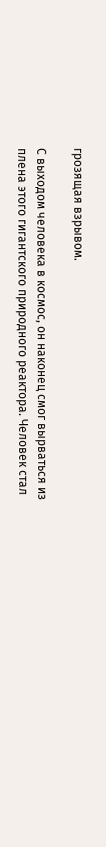грозящая взрывом.

С выходом человека в космос, он наконец смог вырваться из плена этого гигантского природного реактора. Человек стал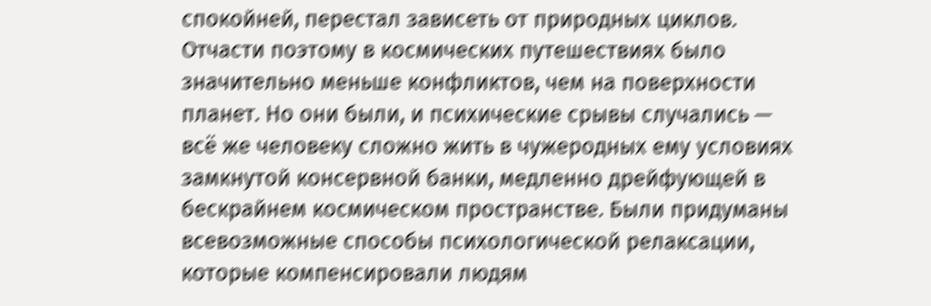спокойней, перестал зависеть от природных циклов. Отчасти поэтому в космических путешествиях было значительно меньше конфликтов, чем на поверхности планет. Но они были, и психические срывы случались — всё же человеку сложно жить в чужеродных ему условиях замкнутой консервной банки, медленно дрейфующей в бескрайнем космическом пространстве. Были придуманы всевозможные способы психологической релаксации, которые компенсировали людям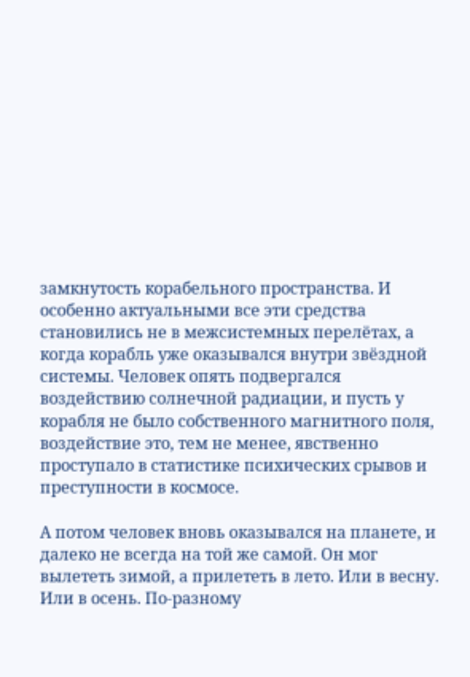замкнутость корабельного пространства. И особенно актуальными все эти средства становились не в межсистемных перелётах, а когда корабль уже оказывался внутри звёздной системы. Человек опять подвергался воздействию солнечной радиации, и пусть у корабля не было собственного магнитного поля, воздействие это, тем не менее, явственно проступало в статистике психических срывов и преступности в космосе.

А потом человек вновь оказывался на планете, и далеко не всегда на той же самой. Он мог вылететь зимой, а прилететь в лето. Или в весну. Или в осень. По-разному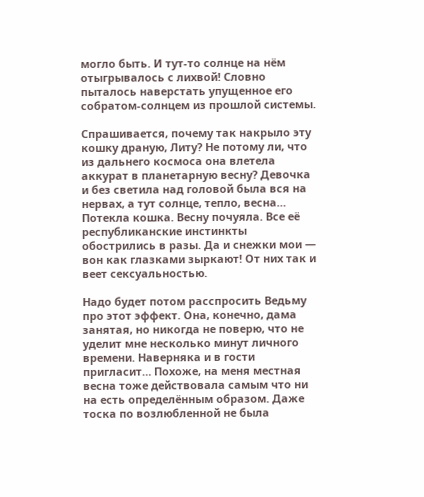могло быть. И тут-то солнце на нём отыгрывалось с лихвой! Словно пыталось наверстать упущенное его собратом-солнцем из прошлой системы.

Спрашивается, почему так накрыло эту кошку драную, Литу? Не потому ли, что из дальнего космоса она влетела аккурат в планетарную весну? Девочка и без светила над головой была вся на нервах, а тут солнце, тепло, весна… Потекла кошка. Весну почуяла. Все её республиканские инстинкты обострились в разы. Да и снежки мои — вон как глазками зыркают! От них так и веет сексуальностью.

Надо будет потом расспросить Ведьму про этот эффект. Она, конечно, дама занятая, но никогда не поверю, что не уделит мне несколько минут личного времени. Наверняка и в гости пригласит… Похоже, на меня местная весна тоже действовала самым что ни на есть определённым образом. Даже тоска по возлюбленной не была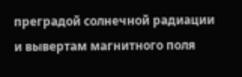преградой солнечной радиации и вывертам магнитного поля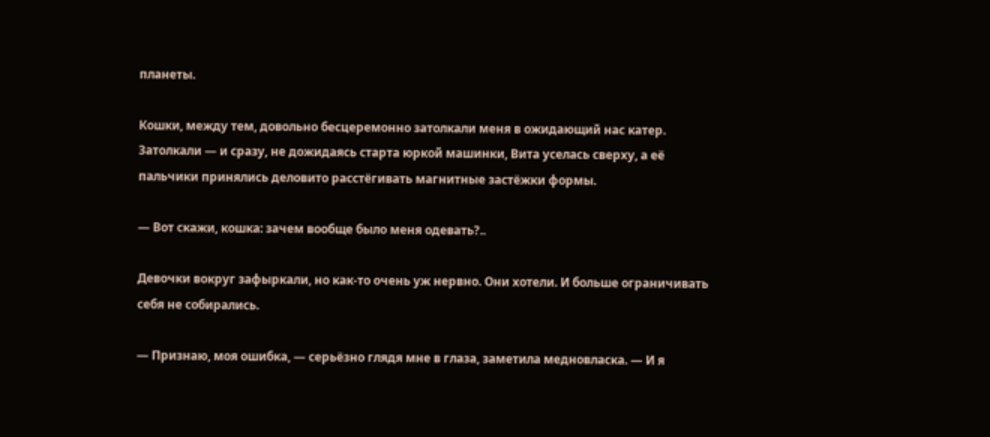планеты.

Кошки, между тем, довольно бесцеремонно затолкали меня в ожидающий нас катер. Затолкали — и сразу, не дожидаясь старта юркой машинки, Вита уселась сверху, а её пальчики принялись деловито расстёгивать магнитные застёжки формы.

— Вот скажи, кошка: зачем вообще было меня одевать?..

Девочки вокруг зафыркали, но как-то очень уж нервно. Они хотели. И больше ограничивать себя не собирались.

— Признаю, моя ошибка, — серьёзно глядя мне в глаза, заметила медновласка. — И я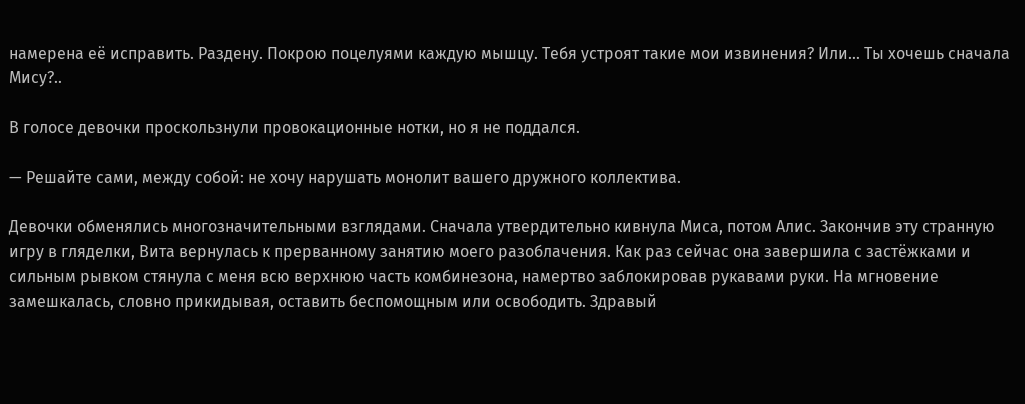намерена её исправить. Раздену. Покрою поцелуями каждую мышцу. Тебя устроят такие мои извинения? Или… Ты хочешь сначала Мису?..

В голосе девочки проскользнули провокационные нотки, но я не поддался.

— Решайте сами, между собой: не хочу нарушать монолит вашего дружного коллектива.

Девочки обменялись многозначительными взглядами. Сначала утвердительно кивнула Миса, потом Алис. Закончив эту странную игру в гляделки, Вита вернулась к прерванному занятию моего разоблачения. Как раз сейчас она завершила с застёжками и сильным рывком стянула с меня всю верхнюю часть комбинезона, намертво заблокировав рукавами руки. На мгновение замешкалась, словно прикидывая, оставить беспомощным или освободить. Здравый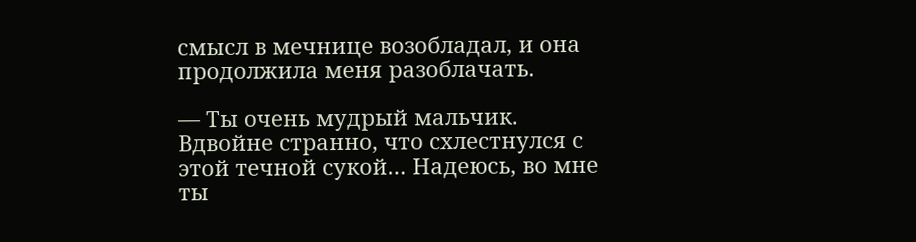смысл в мечнице возобладал, и она продолжила меня разоблачать.

— Ты очень мудрый мальчик. Вдвойне странно, что схлестнулся с этой течной сукой… Надеюсь, во мне ты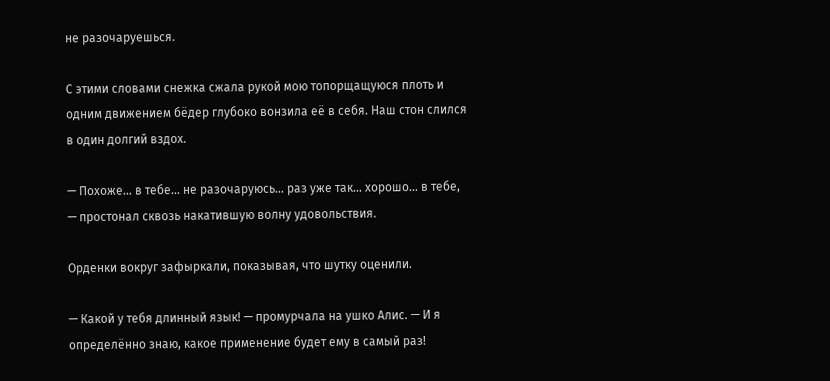не разочаруешься.

С этими словами снежка сжала рукой мою топорщащуюся плоть и одним движением бёдер глубоко вонзила её в себя. Наш стон слился в один долгий вздох.

— Похоже… в тебе… не разочаруюсь… раз уже так… хорошо… в тебе, — простонал сквозь накатившую волну удовольствия.

Орденки вокруг зафыркали, показывая, что шутку оценили.

— Какой у тебя длинный язык! — промурчала на ушко Алис. — И я определённо знаю, какое применение будет ему в самый раз!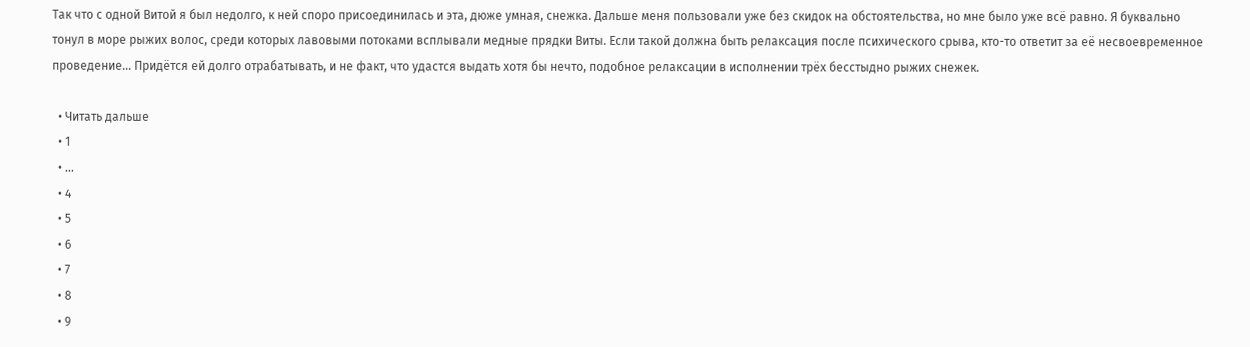Так что с одной Витой я был недолго, к ней споро присоединилась и эта, дюже умная, снежка. Дальше меня пользовали уже без скидок на обстоятельства, но мне было уже всё равно. Я буквально тонул в море рыжих волос, среди которых лавовыми потоками всплывали медные прядки Виты. Если такой должна быть релаксация после психического срыва, кто-то ответит за её несвоевременное проведение… Придётся ей долго отрабатывать, и не факт, что удастся выдать хотя бы нечто, подобное релаксации в исполнении трёх бесстыдно рыжих снежек.

  • Читать дальше
  • 1
  • ...
  • 4
  • 5
  • 6
  • 7
  • 8
  • 9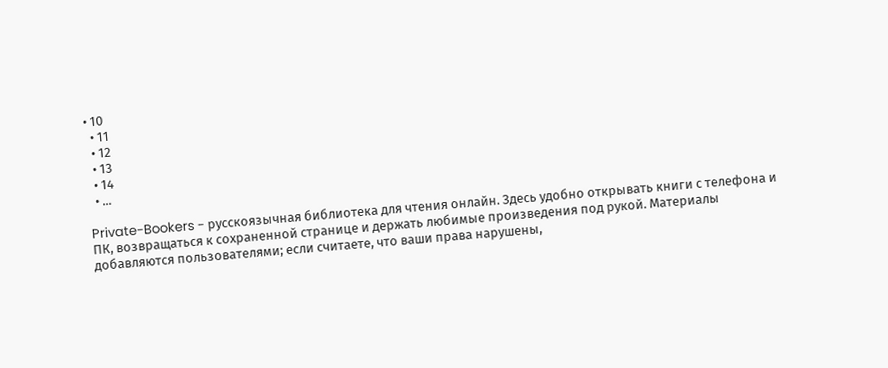• 10
  • 11
  • 12
  • 13
  • 14
  • ...

Private-Bookers - русскоязычная библиотека для чтения онлайн. Здесь удобно открывать книги с телефона и ПК, возвращаться к сохраненной странице и держать любимые произведения под рукой. Материалы добавляются пользователями; если считаете, что ваши права нарушены,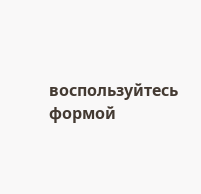воспользуйтесь формой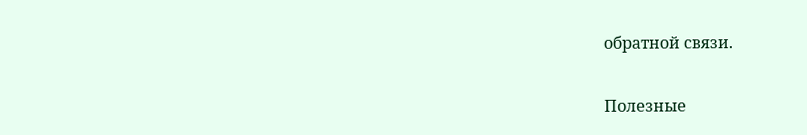обратной связи.

Полезные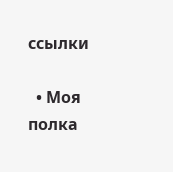ссылки

  • Моя полка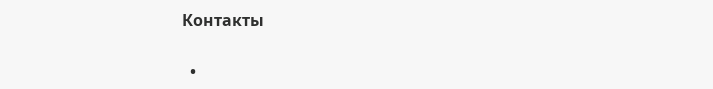Контакты

  •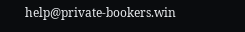help@private-bookers.win